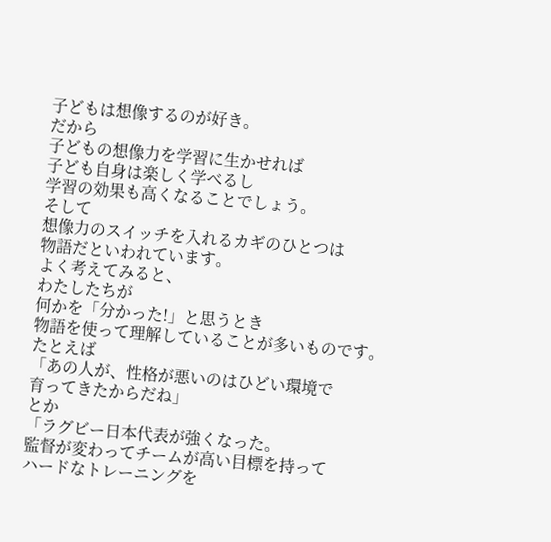子どもは想像するのが好き。
だから
子どもの想像力を学習に生かせれば
子ども自身は楽しく学べるし
学習の効果も高くなることでしょう。
そして
想像力のスイッチを入れるカギのひとつは
物語だといわれています。
よく考えてみると、
わたしたちが
何かを「分かった!」と思うとき
物語を使って理解していることが多いものです。
たとえば
「あの人が、性格が悪いのはひどい環境で
育ってきたからだね」
とか
「ラグビー日本代表が強くなった。
監督が変わってチームが高い目標を持って
ハードなトレーニングを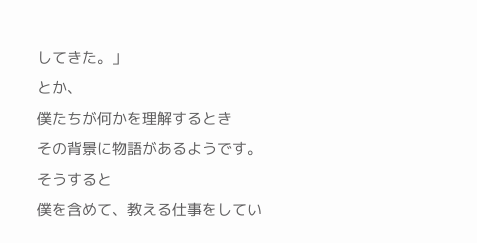してきた。」
とか、
僕たちが何かを理解するとき
その背景に物語があるようです。
そうすると
僕を含めて、教える仕事をしてい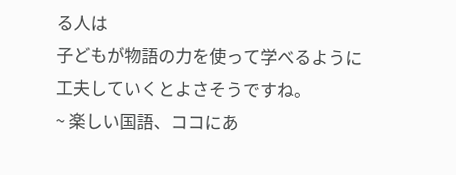る人は
子どもが物語の力を使って学べるように
工夫していくとよさそうですね。
~ 楽しい国語、ココにあ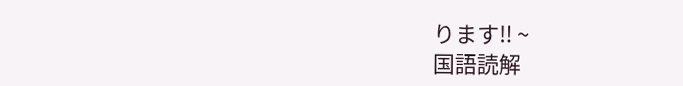ります‼ ~
国語読解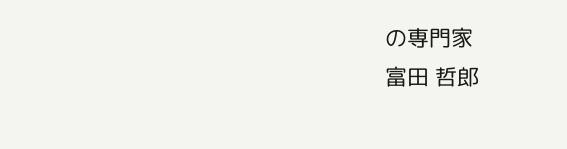の専門家
富田 哲郎